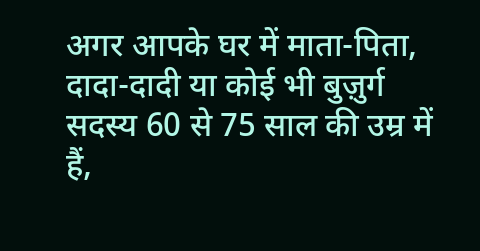अगर आपके घर में माता-पिता, दादा-दादी या कोई भी बुज़ुर्ग सदस्य 60 से 75 साल की उम्र में हैं,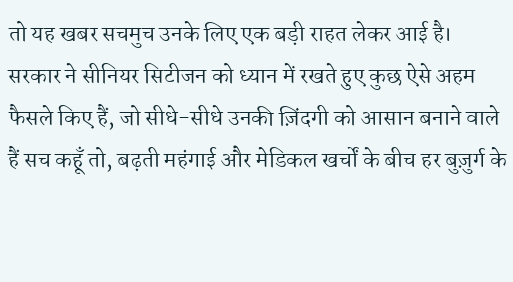तो यह खबर सचमुच उनके लिए एक बड़ी राहत लेकर आई है। सरकार ने सीनियर सिटीजन को ध्यान में रखते हुए कुछ ऐसे अहम फैसले किए हैं, जो सीधे-सीधे उनकी ज़िंदगी को आसान बनाने वाले हैं सच कहूँ तो, बढ़ती महंगाई और मेडिकल खर्चों के बीच हर बुज़ुर्ग के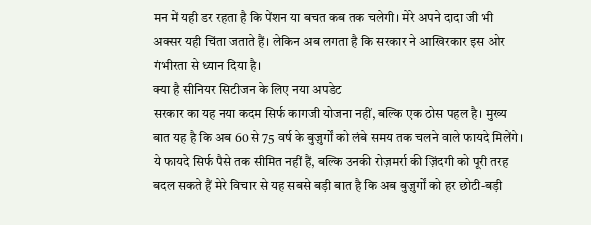मन में यही डर रहता है कि पेंशन या बचत कब तक चलेगी। मेरे अपने दादा जी भी अक्सर यही चिंता जताते हैं। लेकिन अब लगता है कि सरकार ने आखिरकार इस ओर गंभीरता से ध्यान दिया है।
क्या है सीनियर सिटीजन के लिए नया अपडेट
सरकार का यह नया कदम सिर्फ कागजी योजना नहीं, बल्कि एक ठोस पहल है। मुख्य बात यह है कि अब 60 से 75 वर्ष के बुज़ुर्गों को लंबे समय तक चलने वाले फायदे मिलेंगे। ये फायदे सिर्फ पैसे तक सीमित नहीं हैं, बल्कि उनकी रोज़मर्रा की ज़िंदगी को पूरी तरह बदल सकते हैं मेरे विचार से यह सबसे बड़ी बात है कि अब बुज़ुर्गों को हर छोटी-बड़ी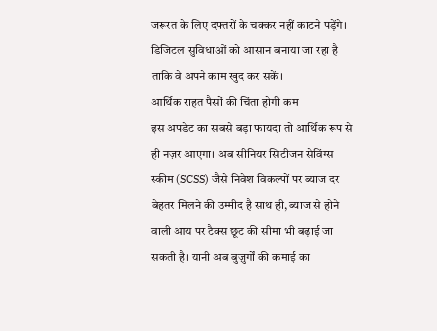जरूरत के लिए दफ्तरों के चक्कर नहीं काटने पड़ेंगे। डिजिटल सुविधाओं को आसान बनाया जा रहा है ताकि वे अपने काम खुद कर सकें।
आर्थिक राहत पैसों की चिंता होगी कम
इस अपडेट का सबसे बड़ा फायदा तो आर्थिक रूप से ही नज़र आएगा। अब सीनियर सिटीजन सेविंग्स स्कीम (SCSS) जैसे निवेश विकल्पों पर ब्याज दर बेहतर मिलने की उम्मीद है साथ ही, ब्याज से होने वाली आय पर टैक्स छूट की सीमा भी बढ़ाई जा सकती है। यानी अब बुज़ुर्गों की कमाई का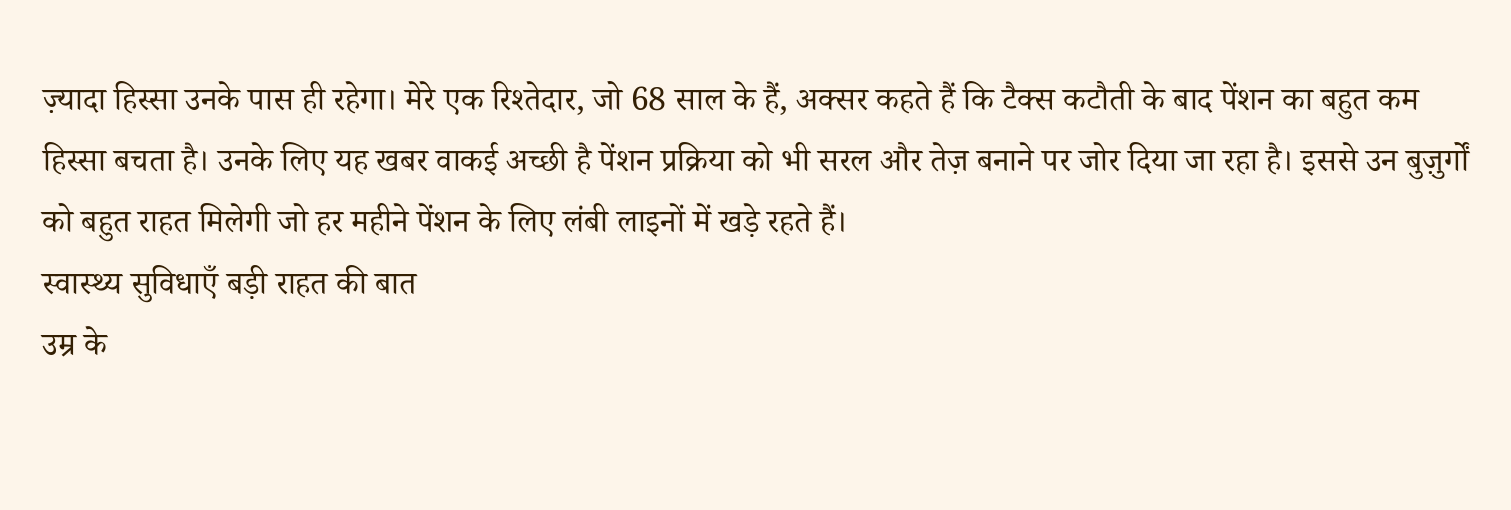ज़्यादा हिस्सा उनके पास ही रहेगा। मेरे एक रिश्तेदार, जो 68 साल के हैं, अक्सर कहते हैं कि टैक्स कटौती के बाद पेंशन का बहुत कम हिस्सा बचता है। उनके लिए यह खबर वाकई अच्छी है पेंशन प्रक्रिया को भी सरल और तेज़ बनाने पर जोर दिया जा रहा है। इससे उन बुज़ुर्गों को बहुत राहत मिलेगी जो हर महीने पेंशन के लिए लंबी लाइनों में खड़े रहते हैं।
स्वास्थ्य सुविधाएँ बड़ी राहत की बात
उम्र के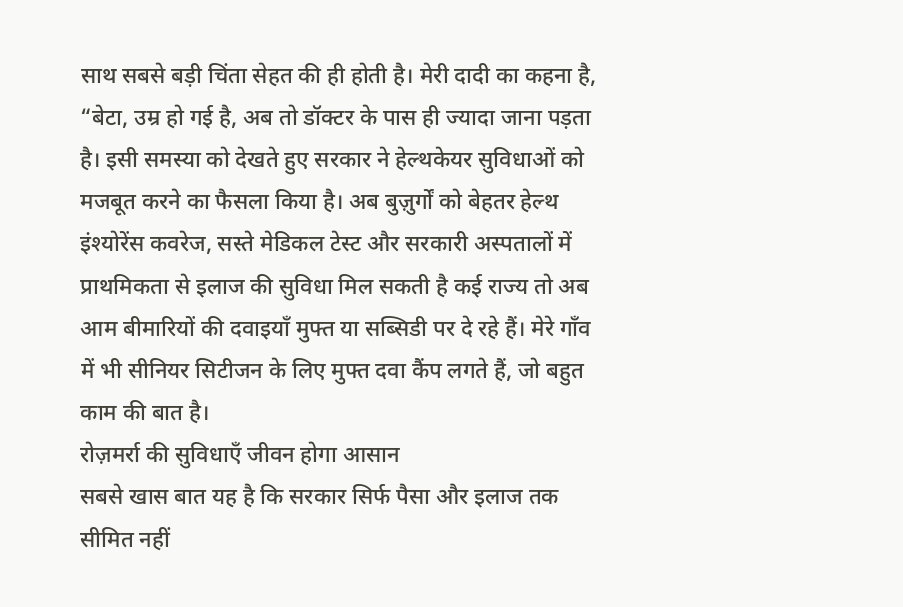साथ सबसे बड़ी चिंता सेहत की ही होती है। मेरी दादी का कहना है, “बेटा, उम्र हो गई है, अब तो डॉक्टर के पास ही ज्यादा जाना पड़ता है। इसी समस्या को देखते हुए सरकार ने हेल्थकेयर सुविधाओं को मजबूत करने का फैसला किया है। अब बुज़ुर्गों को बेहतर हेल्थ इंश्योरेंस कवरेज, सस्ते मेडिकल टेस्ट और सरकारी अस्पतालों में प्राथमिकता से इलाज की सुविधा मिल सकती है कई राज्य तो अब आम बीमारियों की दवाइयाँ मुफ्त या सब्सिडी पर दे रहे हैं। मेरे गाँव में भी सीनियर सिटीजन के लिए मुफ्त दवा कैंप लगते हैं, जो बहुत काम की बात है।
रोज़मर्रा की सुविधाएँ जीवन होगा आसान
सबसे खास बात यह है कि सरकार सिर्फ पैसा और इलाज तक सीमित नहीं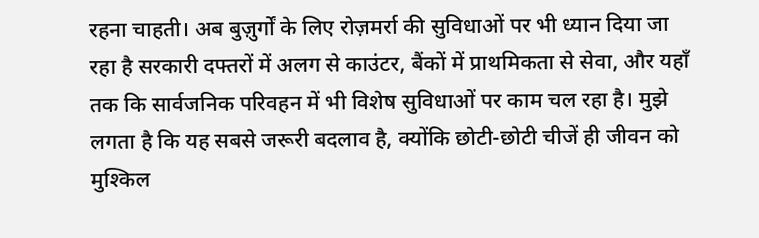रहना चाहती। अब बुज़ुर्गों के लिए रोज़मर्रा की सुविधाओं पर भी ध्यान दिया जा रहा है सरकारी दफ्तरों में अलग से काउंटर, बैंकों में प्राथमिकता से सेवा, और यहाँ तक कि सार्वजनिक परिवहन में भी विशेष सुविधाओं पर काम चल रहा है। मुझे लगता है कि यह सबसे जरूरी बदलाव है, क्योंकि छोटी-छोटी चीजें ही जीवन को मुश्किल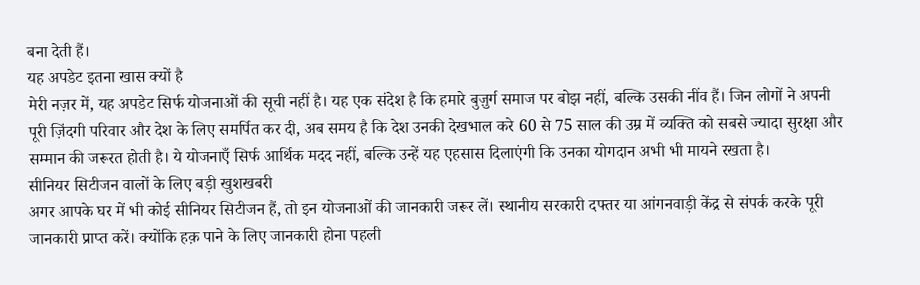बना देती हैं।
यह अपडेट इतना खास क्यों है
मेरी नज़र में, यह अपडेट सिर्फ योजनाओं की सूची नहीं है। यह एक संदेश है कि हमारे बुज़ुर्ग समाज पर बोझ नहीं, बल्कि उसकी नींव हैं। जिन लोगों ने अपनी पूरी ज़िंदगी परिवार और देश के लिए समर्पित कर दी, अब समय है कि देश उनकी देखभाल करे 60 से 75 साल की उम्र में व्यक्ति को सबसे ज्यादा सुरक्षा और सम्मान की जरूरत होती है। ये योजनाएँ सिर्फ आर्थिक मदद नहीं, बल्कि उन्हें यह एहसास दिलाएंगी कि उनका योगदान अभी भी मायने रखता है।
सीनियर सिटीजन वालों के लिए बड़ी खुशखबरी
अगर आपके घर में भी कोई सीनियर सिटीजन हैं, तो इन योजनाओं की जानकारी जरूर लें। स्थानीय सरकारी दफ्तर या आंगनवाड़ी केंद्र से संपर्क करके पूरी जानकारी प्राप्त करें। क्योंकि हक़ पाने के लिए जानकारी होना पहली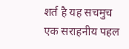शर्त है यह सचमुच एक सराहनीय पहल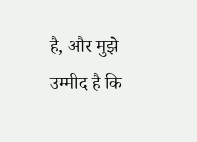है, और मुझे उम्मीद है कि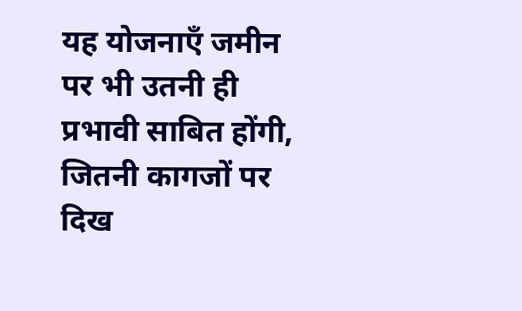यह योजनाएँ जमीन पर भी उतनी ही प्रभावी साबित होंगी, जितनी कागजों पर दिख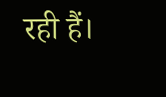रही हैं।